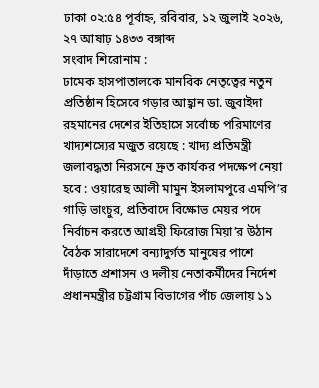ঢাকা ০২:৫৪ পূর্বাহ্ন, রবিবার, ১২ জুলাই ২০২৬, ২৭ আষাঢ় ১৪৩৩ বঙ্গাব্দ
সংবাদ শিরোনাম :
ঢামেক হাসপাতালকে মানবিক নেতৃত্বের নতুন প্রতিষ্ঠান হিসেবে গড়ার আহ্বান ডা. জুবাইদা রহমানের দেশের ইতিহাসে সর্বোচ্চ পরিমাণের খাদ্যশস্যের মজুত রয়েছে : খাদ্য প্রতিমন্ত্রী জলাবদ্ধতা নিরসনে দ্রুত কার্যকর পদক্ষেপ নেয়া হবে : ওয়ারেছ আলী মামুন ইসলামপুরে এমপি’র গাড়ি ভাংচুর, প্রতিবাদে বিক্ষোভ মেয়র পদে নির্বাচন করতে আগ্রহী ফিরোজ মিয়া’র উঠান বৈঠক সারাদেশে বন্যাদুর্গত মানুষের পাশে দাঁড়াতে প্রশাসন ও দলীয় নেতাকর্মীদের নির্দেশ প্রধানমন্ত্রীর চট্টগ্রাম বিভাগের পাঁচ জেলায় ১১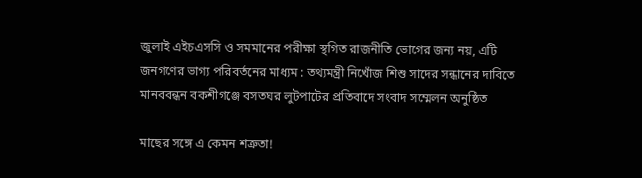জুলাই এইচএসসি ও সমমানের পরীক্ষা স্থগিত রাজনীতি ভোগের জন্য নয়, এটি জনগণের ভাগ্য পরিবর্তনের মাধ্যম : তথ্যমন্ত্রী নিখোঁজ শিশু সাদের সন্ধানের দাবিতে মানববন্ধন বকশীগঞ্জে বসতঘর লুটপাটের প্রতিবাদে সংবাদ সম্মেলন অনুষ্ঠিত

মাছের সঙ্গে এ কেমন শত্রুতা!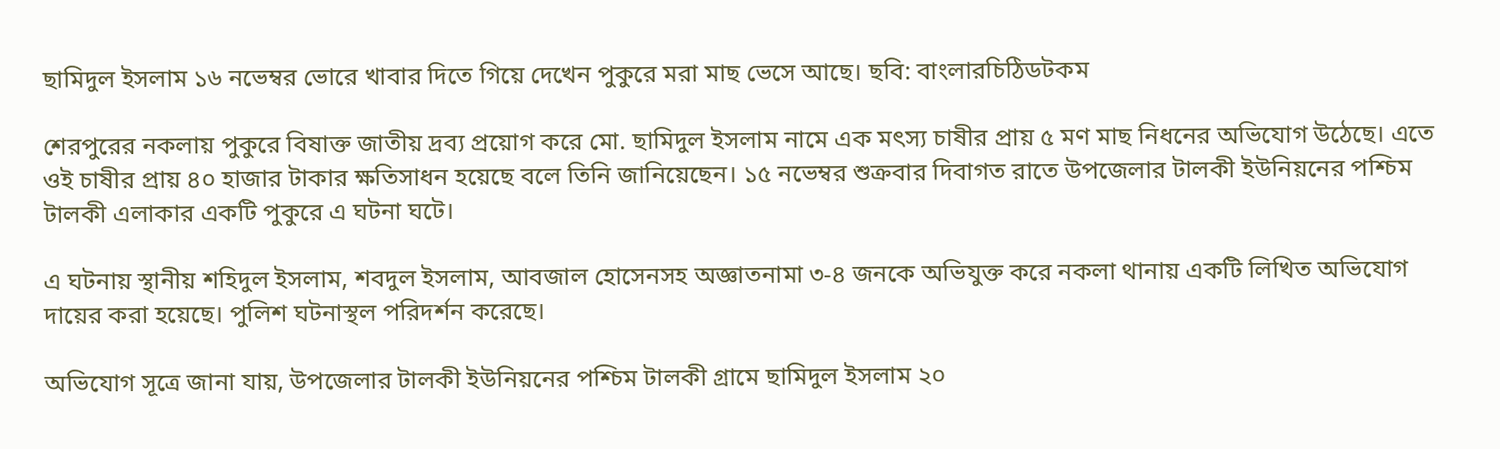ছামিদুল ইসলাম ১৬ নভেম্বর ভোরে খাবার দিতে গিয়ে দেখেন পুকুরে মরা মাছ ভেসে আছে। ছবি: বাংলারচিঠিডটকম

শেরপুরের নকলায় পুকুরে বিষাক্ত জাতীয় দ্রব্য প্রয়োগ করে মো. ছামিদুল ইসলাম নামে এক মৎস্য চাষীর প্রায় ৫ মণ মাছ নিধনের অভিযোগ উঠেছে। এতে ওই চাষীর প্রায় ৪০ হাজার টাকার ক্ষতিসাধন হয়েছে বলে তিনি জানিয়েছেন। ১৫ নভেম্বর শুক্রবার দিবাগত রাতে উপজেলার টালকী ইউনিয়নের পশ্চিম টালকী এলাকার একটি পুকুরে এ ঘটনা ঘটে।

এ ঘটনায় স্থানীয় শহিদুল ইসলাম, শবদুল ইসলাম, আবজাল হোসেনসহ অজ্ঞাতনামা ৩-৪ জনকে অভিযুক্ত করে নকলা থানায় একটি লিখিত অভিযোগ দায়ের করা হয়েছে। পুলিশ ঘটনাস্থল পরিদর্শন করেছে।

অভিযোগ সূত্রে জানা যায়, উপজেলার টালকী ইউনিয়নের পশ্চিম টালকী গ্রামে ছামিদুল ইসলাম ২০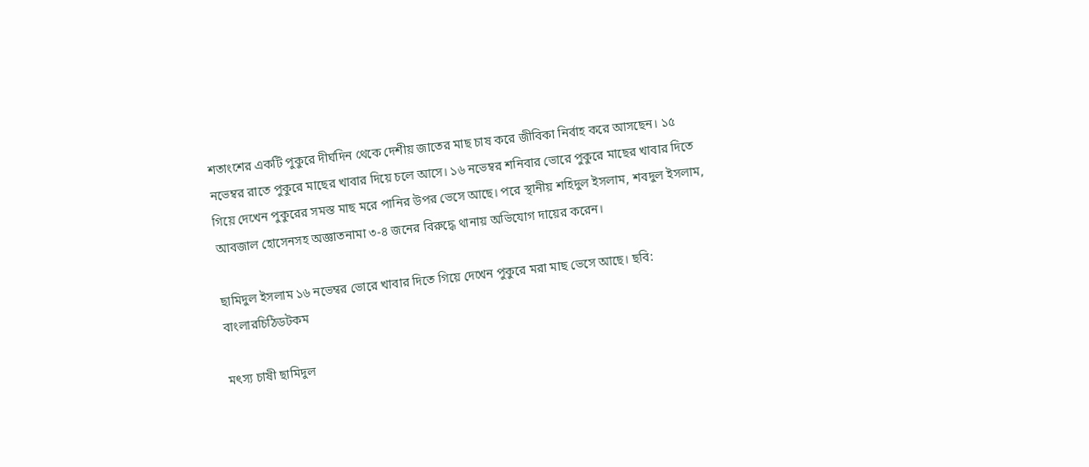শতাংশের একটি পুকুরে দীর্ঘদিন থেকে দেশীয় জাতের মাছ চাষ করে জীবিকা নির্বাহ করে আসছেন। ১৫ নভেম্বর রাতে পুকুরে মাছের খাবার দিয়ে চলে আসে। ১৬ নভেম্বর শনিবার ভোরে পুকুরে মাছের খাবার দিতে গিয়ে দেখেন পুকুরের সমস্ত মাছ মরে পানির উপর ভেসে আছে। পরে স্থানীয় শহিদুল ইসলাম, শবদুল ইসলাম, আবজাল হোসেনসহ অজ্ঞাতনামা ৩-৪ জনের বিরুদ্ধে থানায় অভিযোগ দায়ের করেন।

ছামিদুল ইসলাম ১৬ নভেম্বর ভোরে খাবার দিতে গিয়ে দেখেন পুকুরে মরা মাছ ভেসে আছে। ছবি: বাংলারচিঠিডটকম

মৎস্য চাষী ছামিদুল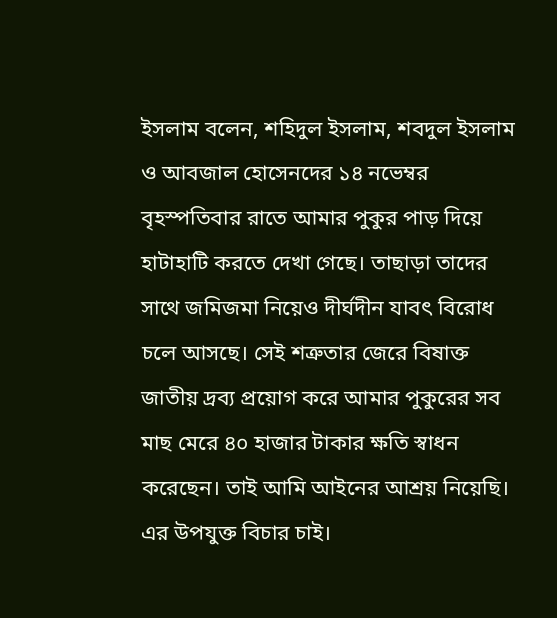ইসলাম বলেন, শহিদুল ইসলাম, শবদুল ইসলাম ও আবজাল হোসেনদের ১৪ নভেম্বর বৃহস্পতিবার রাতে আমার পুকুর পাড় দিয়ে হাটাহাটি করতে দেখা গেছে। তাছাড়া তাদের সাথে জমিজমা নিয়েও দীর্ঘদীন যাবৎ বিরোধ চলে আসছে। সেই শত্রুতার জেরে বিষাক্ত জাতীয় দ্রব্য প্রয়োগ করে আমার পুকুরের সব মাছ মেরে ৪০ হাজার টাকার ক্ষতি স্বাধন করেছেন। তাই আমি আইনের আশ্রয় নিয়েছি। এর উপযুক্ত বিচার চাই।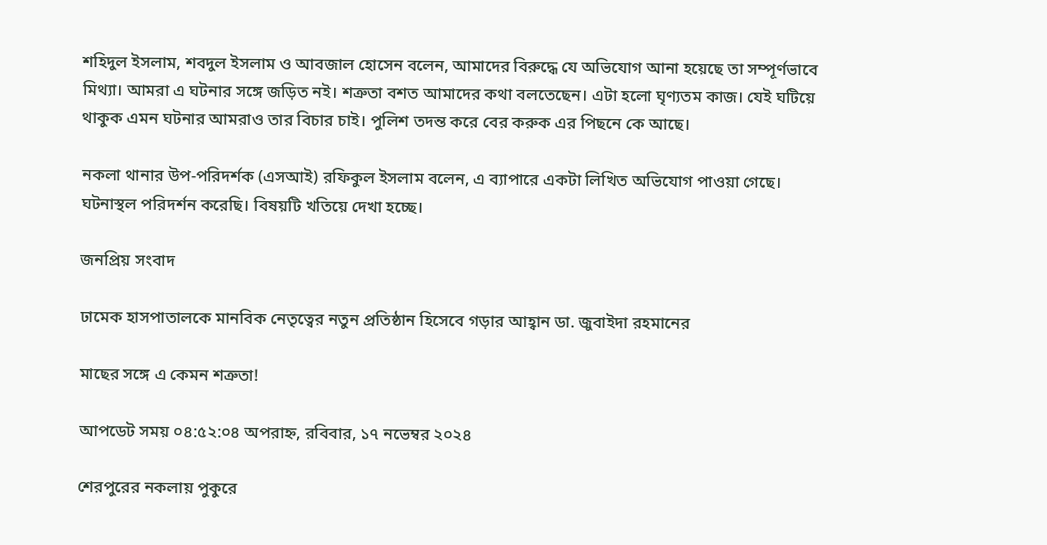শহিদুল ইসলাম, শবদুল ইসলাম ও আবজাল হোসেন বলেন, আমাদের বিরুদ্ধে যে অভিযোগ আনা হয়েছে তা সম্পূর্ণভাবে মিথ্যা। আমরা এ ঘটনার সঙ্গে জড়িত নই। শত্রুতা বশত আমাদের কথা বলতেছেন। এটা হলো ঘৃণ্যতম কাজ। যেই ঘটিয়ে থাকুক এমন ঘটনার আমরাও তার বিচার চাই। পুলিশ তদন্ত করে বের করুক এর পিছনে কে আছে।

নকলা থানার উপ-পরিদর্শক (এসআই) রফিকুল ইসলাম বলেন, এ ব্যাপারে একটা লিখিত অভিযোগ পাওয়া গেছে। ঘটনাস্থল পরিদর্শন করেছি। বিষয়টি খতিয়ে দেখা হচ্ছে।

জনপ্রিয় সংবাদ

ঢামেক হাসপাতালকে মানবিক নেতৃত্বের নতুন প্রতিষ্ঠান হিসেবে গড়ার আহ্বান ডা. জুবাইদা রহমানের

মাছের সঙ্গে এ কেমন শত্রুতা!

আপডেট সময় ০৪:৫২:০৪ অপরাহ্ন, রবিবার, ১৭ নভেম্বর ২০২৪

শেরপুরের নকলায় পুকুরে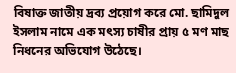বিষাক্ত জাতীয় দ্রব্য প্রয়োগ করে মো. ছামিদুল ইসলাম নামে এক মৎস্য চাষীর প্রায় ৫ মণ মাছ নিধনের অভিযোগ উঠেছে।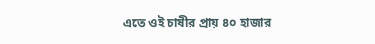এতে ওই চাষীর প্রায় ৪০ হাজার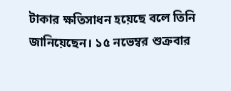টাকার ক্ষতিসাধন হয়েছে বলে তিনি জানিয়েছেন। ১৫ নভেম্বর শুক্রবার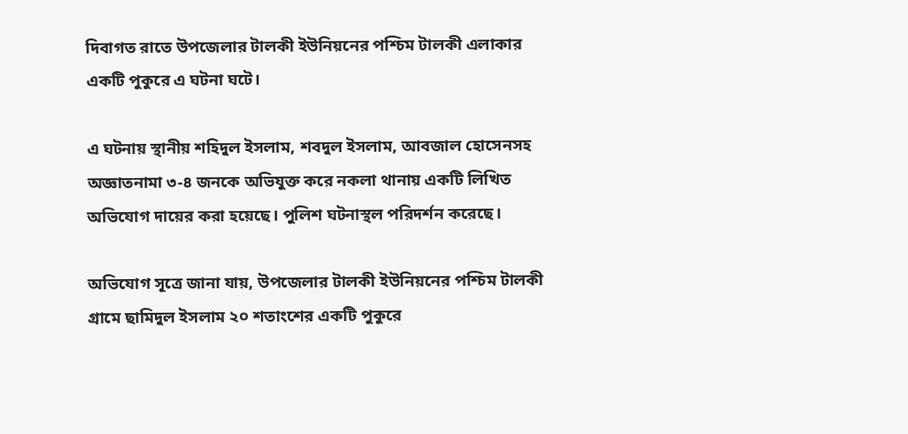দিবাগত রাতে উপজেলার টালকী ইউনিয়নের পশ্চিম টালকী এলাকার একটি পুকুরে এ ঘটনা ঘটে।

এ ঘটনায় স্থানীয় শহিদুল ইসলাম, শবদুল ইসলাম, আবজাল হোসেনসহ অজ্ঞাতনামা ৩-৪ জনকে অভিযুক্ত করে নকলা থানায় একটি লিখিত অভিযোগ দায়ের করা হয়েছে। পুলিশ ঘটনাস্থল পরিদর্শন করেছে।

অভিযোগ সূত্রে জানা যায়, উপজেলার টালকী ইউনিয়নের পশ্চিম টালকী গ্রামে ছামিদুল ইসলাম ২০ শতাংশের একটি পুকুরে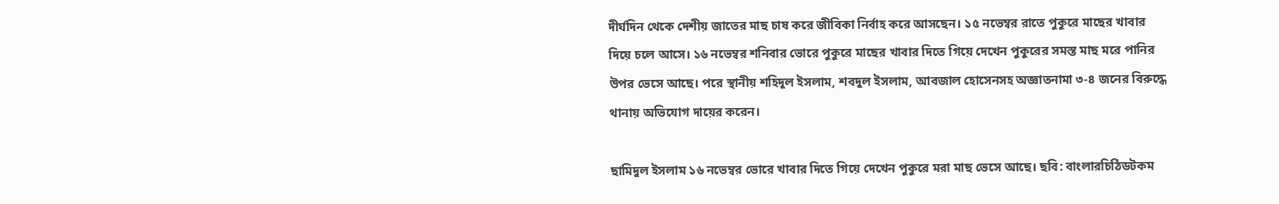দীর্ঘদিন থেকে দেশীয় জাতের মাছ চাষ করে জীবিকা নির্বাহ করে আসছেন। ১৫ নভেম্বর রাতে পুকুরে মাছের খাবার দিয়ে চলে আসে। ১৬ নভেম্বর শনিবার ভোরে পুকুরে মাছের খাবার দিতে গিয়ে দেখেন পুকুরের সমস্ত মাছ মরে পানির উপর ভেসে আছে। পরে স্থানীয় শহিদুল ইসলাম, শবদুল ইসলাম, আবজাল হোসেনসহ অজ্ঞাতনামা ৩-৪ জনের বিরুদ্ধে থানায় অভিযোগ দায়ের করেন।

ছামিদুল ইসলাম ১৬ নভেম্বর ভোরে খাবার দিতে গিয়ে দেখেন পুকুরে মরা মাছ ভেসে আছে। ছবি: বাংলারচিঠিডটকম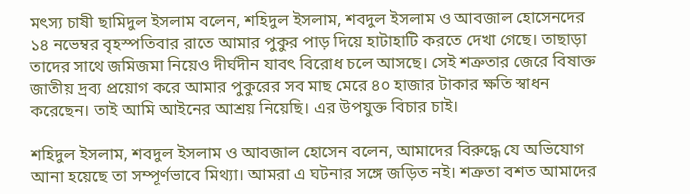মৎস্য চাষী ছামিদুল ইসলাম বলেন, শহিদুল ইসলাম, শবদুল ইসলাম ও আবজাল হোসেনদের ১৪ নভেম্বর বৃহস্পতিবার রাতে আমার পুকুর পাড় দিয়ে হাটাহাটি করতে দেখা গেছে। তাছাড়া তাদের সাথে জমিজমা নিয়েও দীর্ঘদীন যাবৎ বিরোধ চলে আসছে। সেই শত্রুতার জেরে বিষাক্ত জাতীয় দ্রব্য প্রয়োগ করে আমার পুকুরের সব মাছ মেরে ৪০ হাজার টাকার ক্ষতি স্বাধন করেছেন। তাই আমি আইনের আশ্রয় নিয়েছি। এর উপযুক্ত বিচার চাই।

শহিদুল ইসলাম, শবদুল ইসলাম ও আবজাল হোসেন বলেন, আমাদের বিরুদ্ধে যে অভিযোগ আনা হয়েছে তা সম্পূর্ণভাবে মিথ্যা। আমরা এ ঘটনার সঙ্গে জড়িত নই। শত্রুতা বশত আমাদের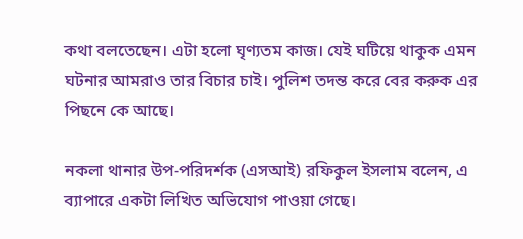কথা বলতেছেন। এটা হলো ঘৃণ্যতম কাজ। যেই ঘটিয়ে থাকুক এমন ঘটনার আমরাও তার বিচার চাই। পুলিশ তদন্ত করে বের করুক এর পিছনে কে আছে।

নকলা থানার উপ-পরিদর্শক (এসআই) রফিকুল ইসলাম বলেন, এ ব্যাপারে একটা লিখিত অভিযোগ পাওয়া গেছে।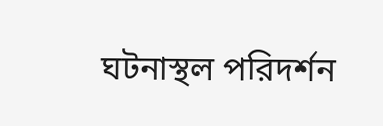ঘটনাস্থল পরিদর্শন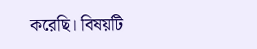করেছি। বিষয়টি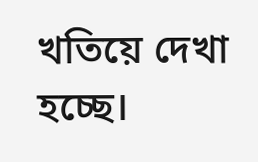খতিয়ে দেখা হচ্ছে।